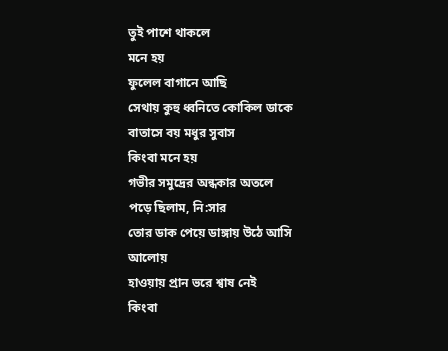তুই পাশে থাকলে
মনে হয়
ফুলেল বাগানে আছি
সেথায় কুহু ধ্বনিতে কোকিল ডাকে
বাতাসে বয় মধুর সুবাস
কিংবা মনে হয়
গভীর সমুদ্রের অন্ধকার অতলে
পড়ে ছিলাম, নি:সার
তোর ডাক পেয়ে ডাঙ্গায় উঠে আসি
আলোয়
হাওয়ায় প্রান ভরে শ্বাষ নেই
কিংবা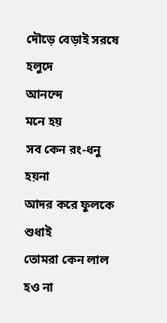দৌড়ে বেড়াই সরষে হলুদে
আনন্দে
মনে হয়
সব কেন রং-ধনু হয়না
আদর করে ফুলকে শুধাই
তোমরা কেন লাল হও না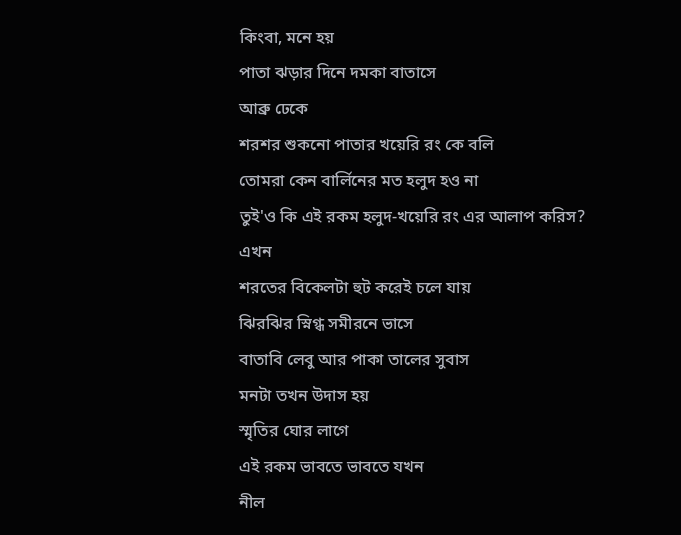কিংবা, মনে হয়
পাতা ঝড়ার দিনে দমকা বাতাসে
আব্রু ঢেকে
শরশর শুকনো পাতার খয়েরি রং কে বলি
তোমরা কেন বার্লিনের মত হলুদ হও না
তুই'ও কি এই রকম হলুদ-খয়েরি রং এর আলাপ করিস?
এখন
শরতের বিকেলটা হুট করেই চলে যায়
ঝিরঝির স্নিগ্ধ সমীরনে ভাসে
বাতাবি লেবু আর পাকা তালের সুবাস
মনটা তখন উদাস হয়
স্মৃতির ঘোর লাগে
এই রকম ভাবতে ভাবতে যখন
নীল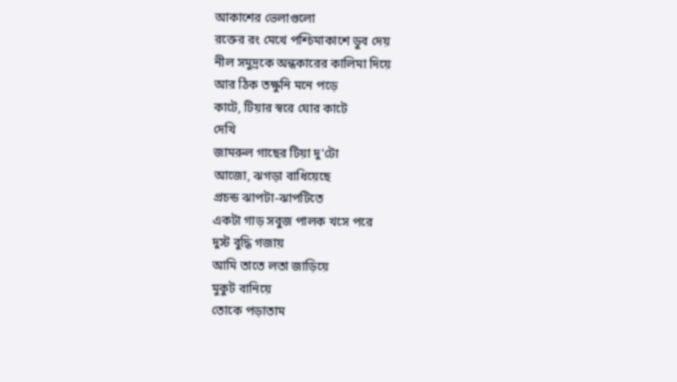আকাশের ভেলাগুলো
রক্তের রং মেখে পশ্চিমাকাশে ডুব দেয়
নীল সমুদ্রকে অন্ধকারের কালিমা দিয়ে
আর ঠিক তক্ষুনি মনে পড়ে
কাটে, টিয়ার স্বরে ঘোর কাটে
দেখি
জামরুল গাছের টিয়া দু'টো
আজো, ঝগড়া বাধিয়েছে
প্রচন্ড ঝাপটা-ঝাপটিতে
একটা গাড় সবুজ পালক খসে পরে
দুস্ট বুদ্ধি গজায়
আমি তাতে লতা জাড়িয়ে
মুকুট বানিয়ে
তোকে পড়াতাম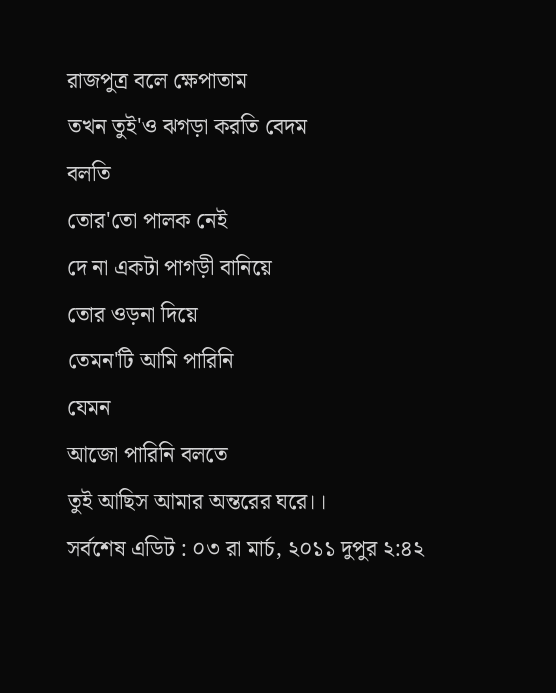রাজপুত্র বলে ক্ষেপাতাম
তখন তুই'ও ঝগড়া করতি বেদম
বলতি
তোর'তো পালক নেই
দে না একটা পাগড়ী বানিয়ে
তোর ওড়না দিয়ে
তেমন'টি আমি পারিনি
যেমন
আজো পারিনি বলতে
তুই আছিস আমার অন্তরের ঘরে।।
সর্বশেষ এডিট : ০৩ রা মার্চ, ২০১১ দুপুর ২:৪২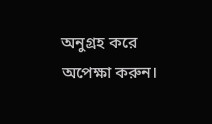অনুগ্রহ করে অপেক্ষা করুন।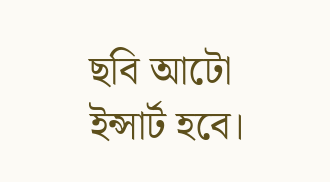ছবি আটো ইন্সার্ট হবে।